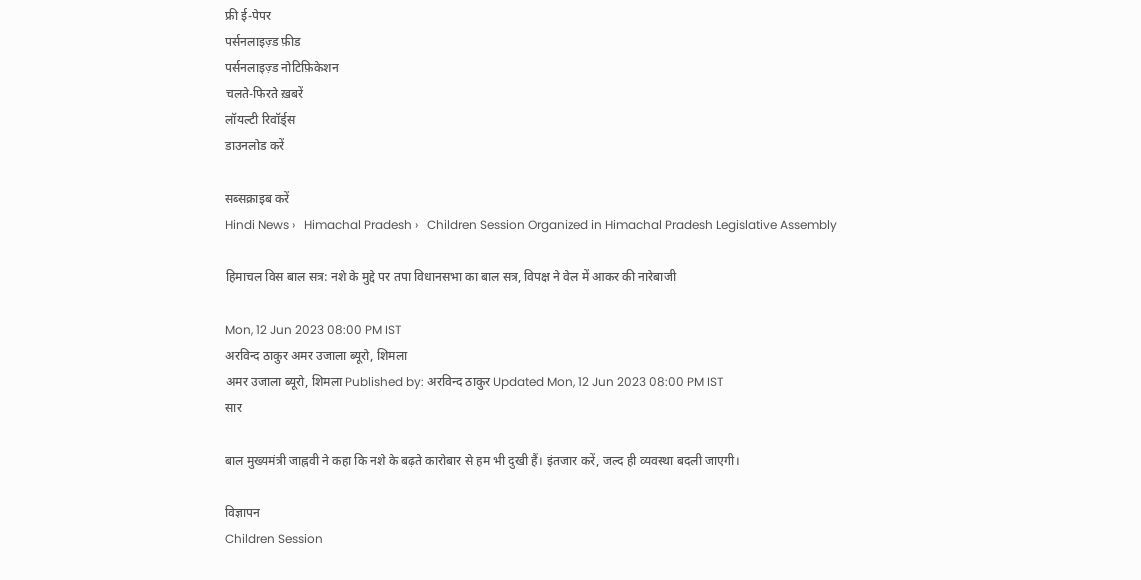फ्री ई-पेपर
पर्सनलाइज़्ड फ़ीड
पर्सनलाइज़्ड नोटिफ़िकेशन
चलते-फिरते ख़बरें
लॉयल्टी रिवॉर्ड्स
डाउनलोड करें

सब्सक्राइब करें
Hindi News ›   Himachal Pradesh ›   Children Session Organized in Himachal Pradesh Legislative Assembly

हिमाचल विस बाल सत्र: नशे के मुद्दे पर तपा विधानसभा का बाल सत्र, विपक्ष ने वेल में आकर की नारेबाजी

Mon, 12 Jun 2023 08:00 PM IST
अरविन्द ठाकुर अमर उजाला ब्यूरो, शिमला
अमर उजाला ब्यूरो, शिमला Published by: अरविन्द ठाकुर Updated Mon, 12 Jun 2023 08:00 PM IST
सार

बाल मुख्यमंत्री जाह्नवी ने कहा कि नशे के बढ़ते कारोबार से हम भी दुखी हैं। इंतजार करें, जल्द ही व्यवस्था बदली जाएगी।

विज्ञापन
Children Session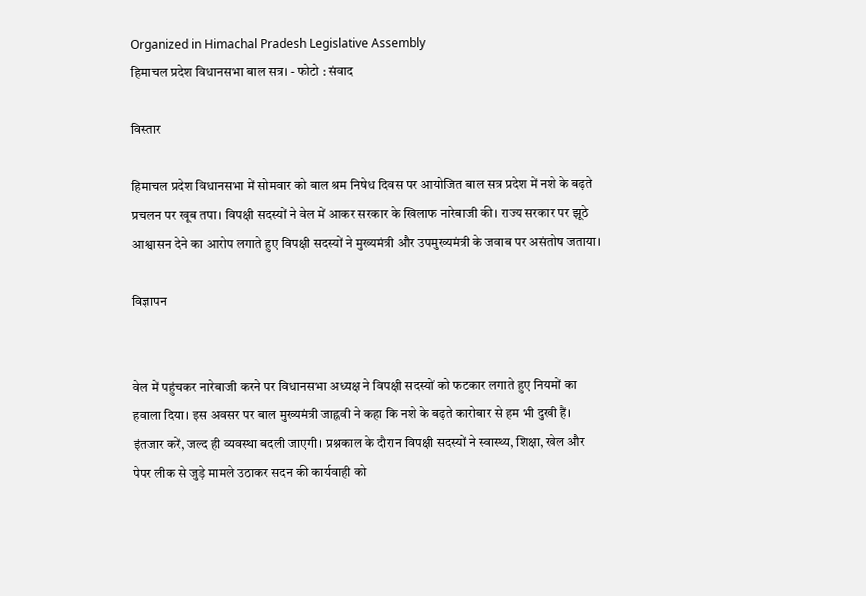Organized in Himachal Pradesh Legislative Assembly
हिमाचल प्रदेश विधानसभा बाल सत्र। - फोटो : संवाद

विस्तार

हिमाचल प्रदेश विधानसभा में सोमवार को बाल श्रम निषेध दिवस पर आयोजित बाल सत्र प्रदेश में नशे के बढ़ते प्रचलन पर खूब तपा। विपक्षी सदस्यों ने वेल में आकर सरकार के खिलाफ नारेबाजी की। राज्य सरकार पर झूठे आश्वासन देने का आरोप लगाते हुए विपक्षी सदस्यों ने मुख्यमंत्री और उपमुख्यमंत्री के जवाब पर असंतोष जताया।

विज्ञापन


वेल में पहुंचकर नारेबाजी करने पर विधानसभा अध्यक्ष ने विपक्षी सदस्यों को फटकार लगाते हुए नियमों का हवाला दिया। इस अवसर पर बाल मुख्यमंत्री जाह्नवी ने कहा कि नशे के बढ़ते कारोबार से हम भी दुखी हैं। इंतजार करें, जल्द ही व्यवस्था बदली जाएगी। प्रश्नकाल के दौरान विपक्षी सदस्यों ने स्वास्थ्य, शिक्षा, खेल और पेपर लीक से जुड़े मामले उठाकर सदन की कार्यवाही को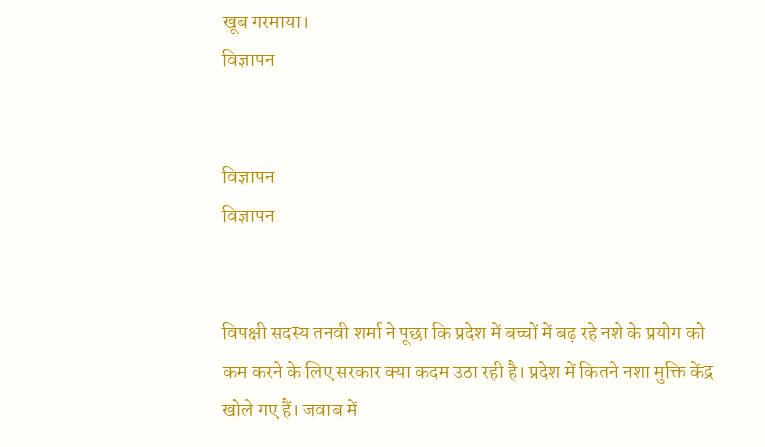खूब गरमाया।
विज्ञापन


विज्ञापन
विज्ञापन


विपक्षी सदस्य तनवी शर्मा ने पूछा कि प्रदेश में बच्चों में बढ़ रहे नशे के प्रयोग को कम करने के लिए सरकार क्या कदम उठा रही है। प्रदेश में कितने नशा मुक्ति केंद्र खोले गए हैं। जवाब में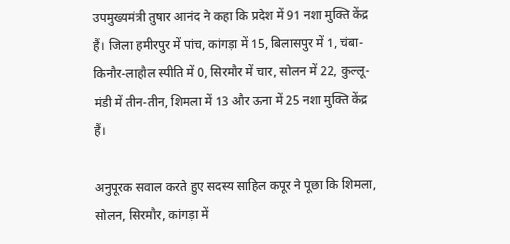उपमुख्यमंत्री तुषार आनंद ने कहा कि प्रदेश में 91 नशा मुक्ति केंद्र हैं। जिला हमीरपुर में पांच, कांगड़ा में 15, बिलासपुर में 1, चंबा-किनौर-लाहौल स्पीति में 0, सिरमौर में चार, सोलन में 22, कुल्लू-मंडी में तीन-तीन, शिमला में 13 और ऊना में 25 नशा मुक्ति केंद्र हैं।

अनुपूरक सवाल करते हुए सदस्य साहिल कपूर ने पूछा कि शिमला, सोलन, सिरमौर, कांगड़ा में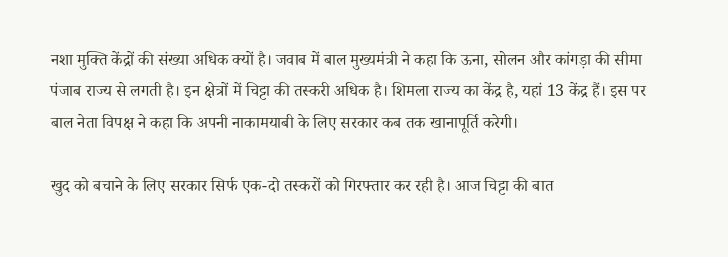नशा मुक्ति केंद्रों की संख्या अधिक क्यों है। जवाब में बाल मुख्यमंत्री ने कहा कि ऊना, सोलन और कांगड़ा की सीमा पंजाब राज्य से लगती है। इन क्षेत्रों में चिट्टा की तस्करी अधिक है। शिमला राज्य का केंद्र है, यहां 13 केंद्र हैं। इस पर बाल नेता विपक्ष ने कहा कि अपनी नाकामयाबी के लिए सरकार कब तक खानापूर्ति करेगी।

खुद को बचाने के लिए सरकार सिर्फ एक-दो तस्करों को गिरफ्तार कर रही है। आज चिट्टा की बात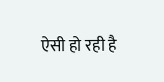ऐसी हो रही है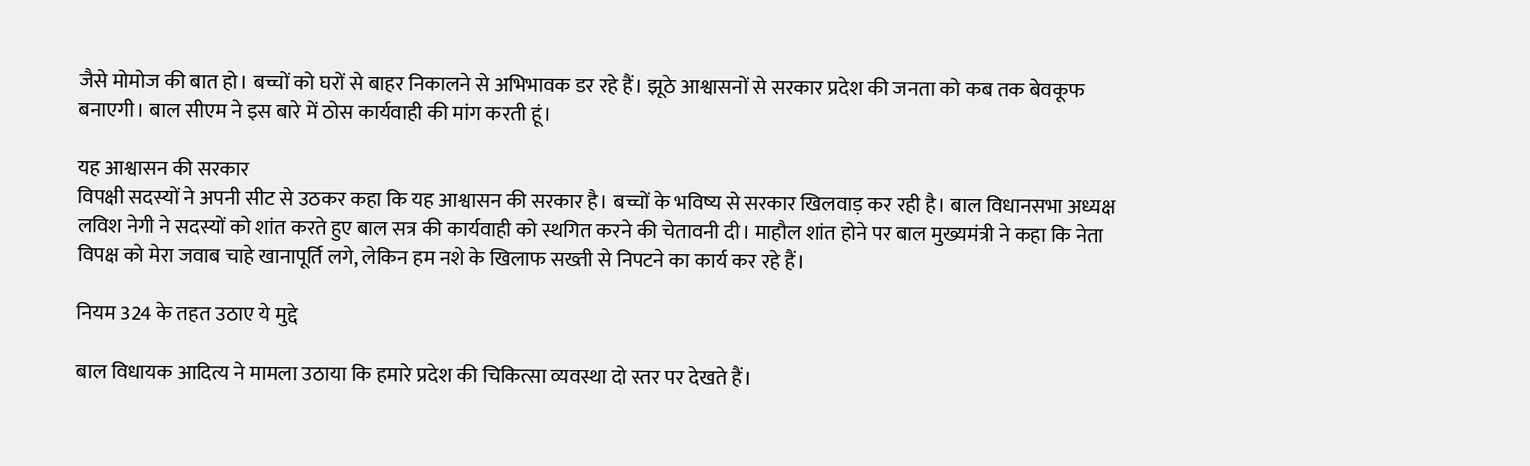जैसे मोमोज की बात हो। बच्चों को घरों से बाहर निकालने से अभिभावक डर रहे हैं। झूठे आश्वासनों से सरकार प्रदेश की जनता को कब तक बेवकूफ बनाएगी। बाल सीएम ने इस बारे में ठोस कार्यवाही की मांग करती हूं।

यह आश्वासन की सरकार
विपक्षी सदस्यों ने अपनी सीट से उठकर कहा कि यह आश्वासन की सरकार है। बच्चों के भविष्य से सरकार खिलवाड़ कर रही है। बाल विधानसभा अध्यक्ष लविश नेगी ने सदस्यों को शांत करते हुए बाल सत्र की कार्यवाही को स्थगित करने की चेतावनी दी। माहौल शांत होने पर बाल मुख्यमंत्री ने कहा कि नेता विपक्ष को मेरा जवाब चाहे खानापूर्ति लगे, लेकिन हम नशे के खिलाफ सख्ती से निपटने का कार्य कर रहे हैं।

नियम 324 के तहत उठाए ये मुद्दे

बाल विधायक आदित्य ने मामला उठाया कि हमारे प्रदेश की चिकित्सा व्यवस्था दो स्तर पर देखते हैं।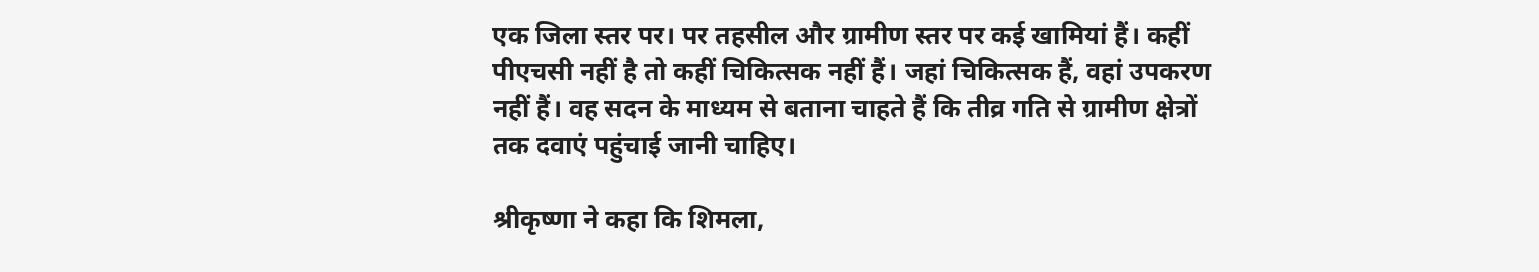एक जिला स्तर पर। पर तहसील और ग्रामीण स्तर पर कई खामियां हैं। कहीं पीएचसी नहीं है तो कहीं चिकित्सक नहीं हैं। जहां चिकित्सक हैं, वहां उपकरण नहीं हैं। वह सदन के माध्यम से बताना चाहते हैं कि तीव्र गति से ग्रामीण क्षेत्रों तक दवाएं पहुंचाई जानी चाहिए।

श्रीकृष्णा ने कहा कि शिमला,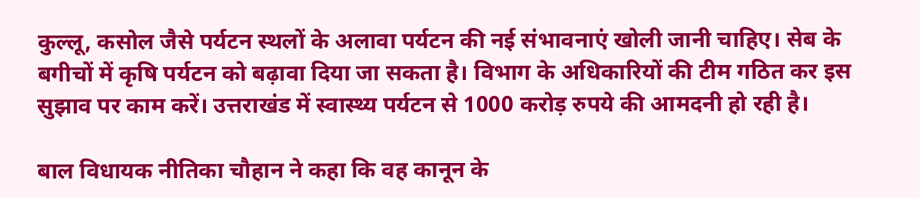कुल्लू, कसोल जैसे पर्यटन स्थलों के अलावा पर्यटन की नई संभावनाएं खोली जानी चाहिए। सेब के बगीचों में कृषि पर्यटन को बढ़ावा दिया जा सकता है। विभाग के अधिकारियों की टीम गठित कर इस सुझाव पर काम करें। उत्तराखंड में स्वास्थ्य पर्यटन से 1000 करोड़ रुपये की आमदनी हो रही है।

बाल विधायक नीतिका चौहान ने कहा कि वह कानून के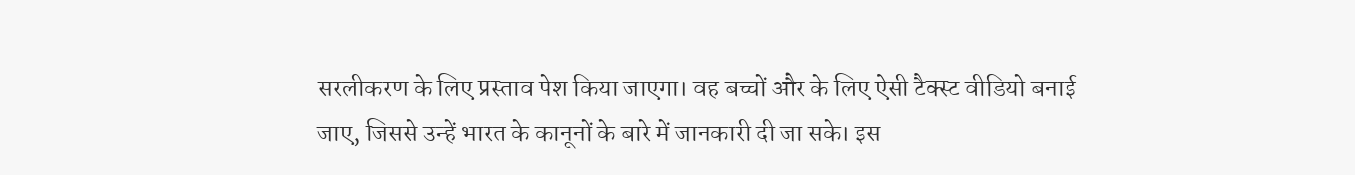सरलीकरण के लिए प्रस्ताव पेश किया जाएगा। वह बच्चों और के लिए ऐसी टैक्स्ट वीडियो बनाई जाए, जिससे उन्हें भारत के कानूनों के बारे में जानकारी दी जा सके। इस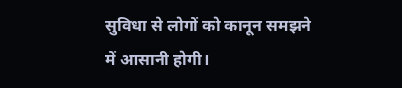सुविधा से लोगों को कानून समझने में आसानी होगी।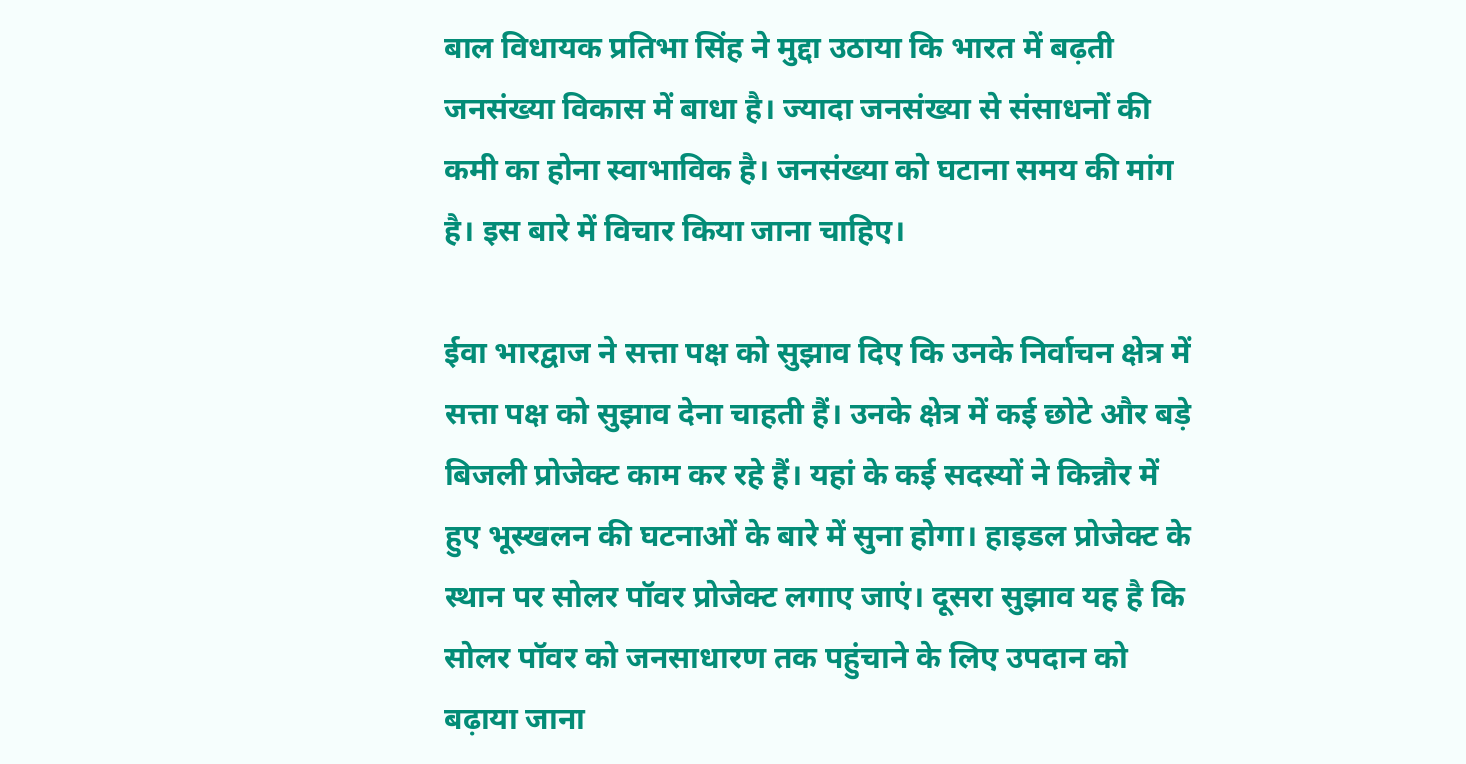बाल विधायक प्रतिभा सिंह ने मुद्दा उठाया कि भारत में बढ़ती जनसंख्या विकास में बाधा है। ज्यादा जनसंख्या से संसाधनों की कमी का होना स्वाभाविक है। जनसंख्या को घटाना समय की मांग है। इस बारे में विचार किया जाना चाहिए।

ईवा भारद्वाज ने सत्ता पक्ष को सुझाव दिए कि उनके निर्वाचन क्षेत्र में सत्ता पक्ष को सुझाव देना चाहती हैं। उनके क्षेत्र में कई छोटे और बड़े बिजली प्रोजेक्ट काम कर रहे हैं। यहां के कई सदस्यों ने किन्नौर में हुए भूस्खलन की घटनाओं के बारे में सुना होगा। हाइडल प्रोजेक्ट के स्थान पर सोलर पॉवर प्रोजेक्ट लगाए जाएं। दूसरा सुझाव यह है कि सोलर पॉवर को जनसाधारण तक पहुंचाने के लिए उपदान को बढ़ाया जाना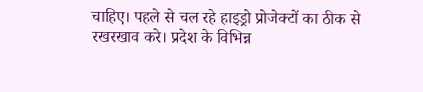चाहिए। पहले से चल रहे हाइड्रो प्रोजेक्टों का ठीक से रखरखाव करे। प्रदेश के विभिन्न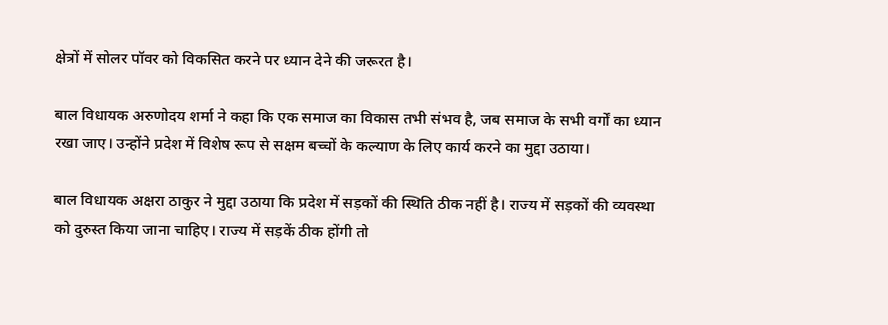क्षेत्रों में सोलर पॉवर को विकसित करने पर ध्यान देने की जरूरत है।

बाल विधायक अरुणोदय शर्मा ने कहा कि एक समाज का विकास तभी संभव है, जब समाज के सभी वर्गों का ध्यान रखा जाए। उन्होंने प्रदेश में विशेष रूप से सक्षम बच्चों के कल्याण के लिए कार्य करने का मुद्दा उठाया।

बाल विधायक अक्षरा ठाकुर ने मुद्दा उठाया कि प्रदेश में सड़कों की स्थिति ठीक नहीं है। राज्य में सड़कों की व्यवस्था को दुरुस्त किया जाना चाहिए। राज्य में सड़कें ठीक होंगी तो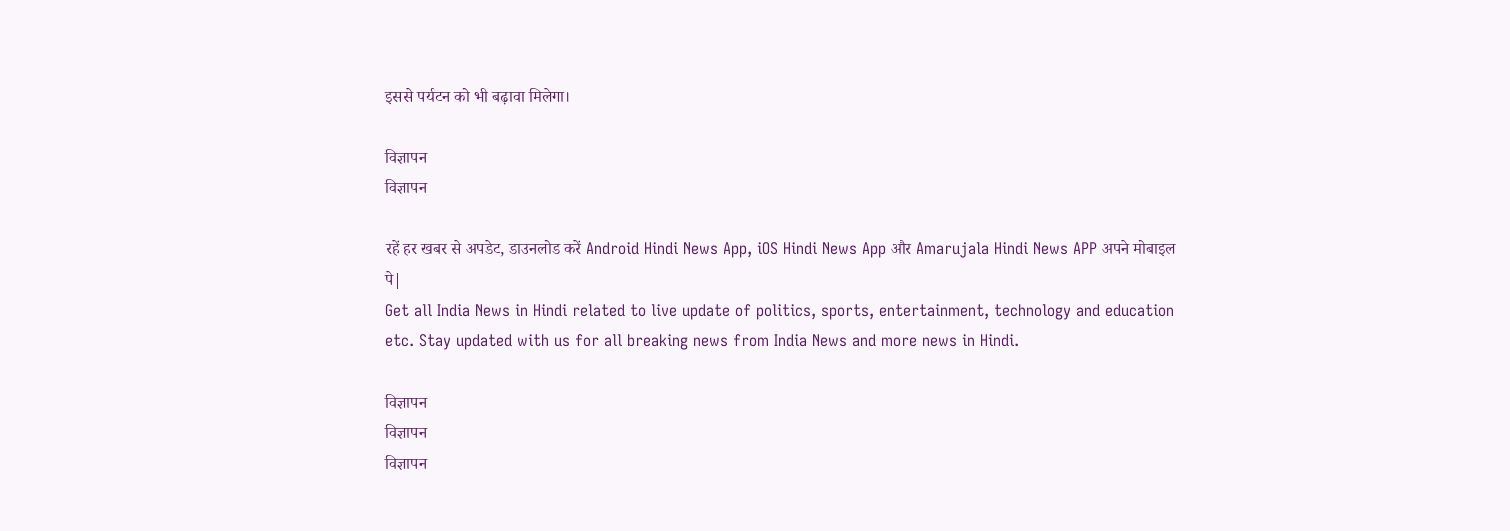इससे पर्यटन को भी बढ़ावा मिलेगा।

विज्ञापन
विज्ञापन

रहें हर खबर से अपडेट, डाउनलोड करें Android Hindi News App, iOS Hindi News App और Amarujala Hindi News APP अपने मोबाइल पे|
Get all India News in Hindi related to live update of politics, sports, entertainment, technology and education etc. Stay updated with us for all breaking news from India News and more news in Hindi.

विज्ञापन
विज्ञापन
विज्ञापन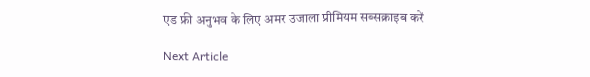एड फ्री अनुभव के लिए अमर उजाला प्रीमियम सब्सक्राइब करें

Next Article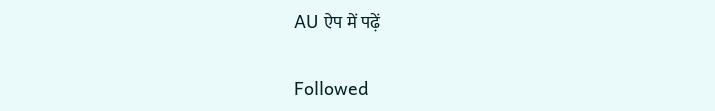AU ऐप में पढ़ें

Followed